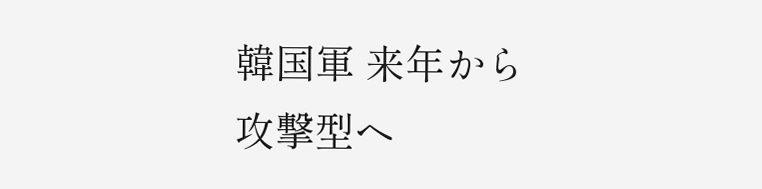韓国軍 来年から攻撃型ヘ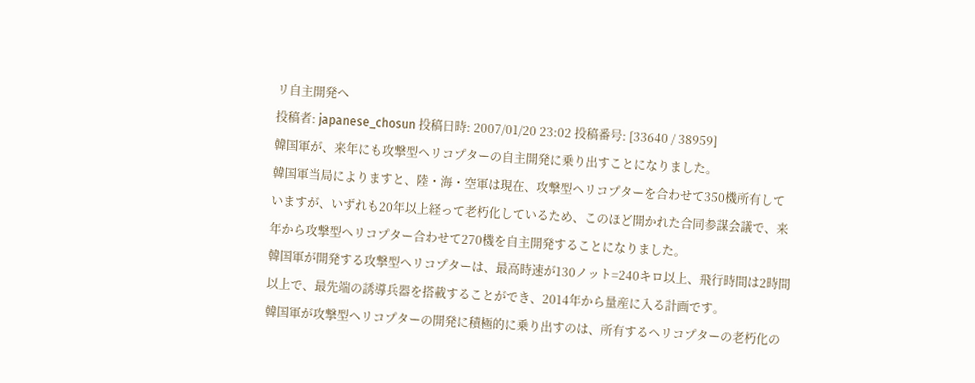リ自主開発へ
投稿者: japanese_chosun 投稿日時: 2007/01/20 23:02 投稿番号: [33640 / 38959]
韓国軍が、来年にも攻撃型ヘリコプターの自主開発に乗り出すことになりました。
韓国軍当局によりますと、陸・海・空軍は現在、攻撃型ヘリコプターを合わせて350機所有していますが、いずれも20年以上経って老朽化しているため、このほど開かれた合同参謀会議で、来年から攻撃型ヘリコプター合わせて270機を自主開発することになりました。
韓国軍が開発する攻撃型ヘリコプターは、最高時速が130ノット=240キロ以上、飛行時間は2時間以上で、最先端の誘導兵器を搭載することができ、2014年から量産に入る計画です。
韓国軍が攻撃型ヘリコプターの開発に積極的に乗り出すのは、所有するヘリコプターの老朽化の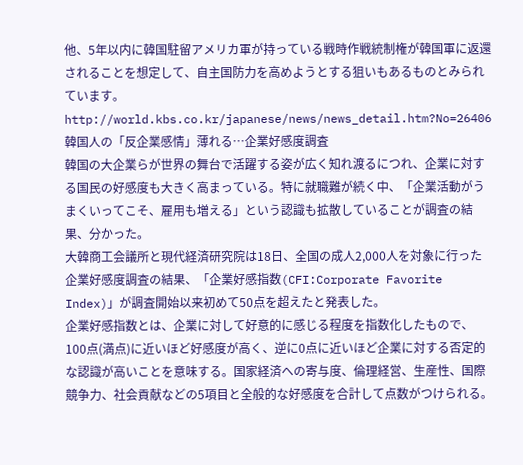他、5年以内に韓国駐留アメリカ軍が持っている戦時作戦統制権が韓国軍に返還されることを想定して、自主国防力を高めようとする狙いもあるものとみられています。
http://world.kbs.co.kr/japanese/news/news_detail.htm?No=26406
韓国人の「反企業感情」薄れる…企業好感度調査
韓国の大企業らが世界の舞台で活躍する姿が広く知れ渡るにつれ、企業に対する国民の好感度も大きく高まっている。特に就職難が続く中、「企業活動がうまくいってこそ、雇用も増える」という認識も拡散していることが調査の結果、分かった。
大韓商工会議所と現代経済研究院は18日、全国の成人2,000人を対象に行った企業好感度調査の結果、「企業好感指数(CFI:Corporate Favorite Index)」が調査開始以来初めて50点を超えたと発表した。
企業好感指数とは、企業に対して好意的に感じる程度を指数化したもので、100点(満点)に近いほど好感度が高く、逆に0点に近いほど企業に対する否定的な認識が高いことを意味する。国家経済への寄与度、倫理経営、生産性、国際競争力、社会貢献などの5項目と全般的な好感度を合計して点数がつけられる。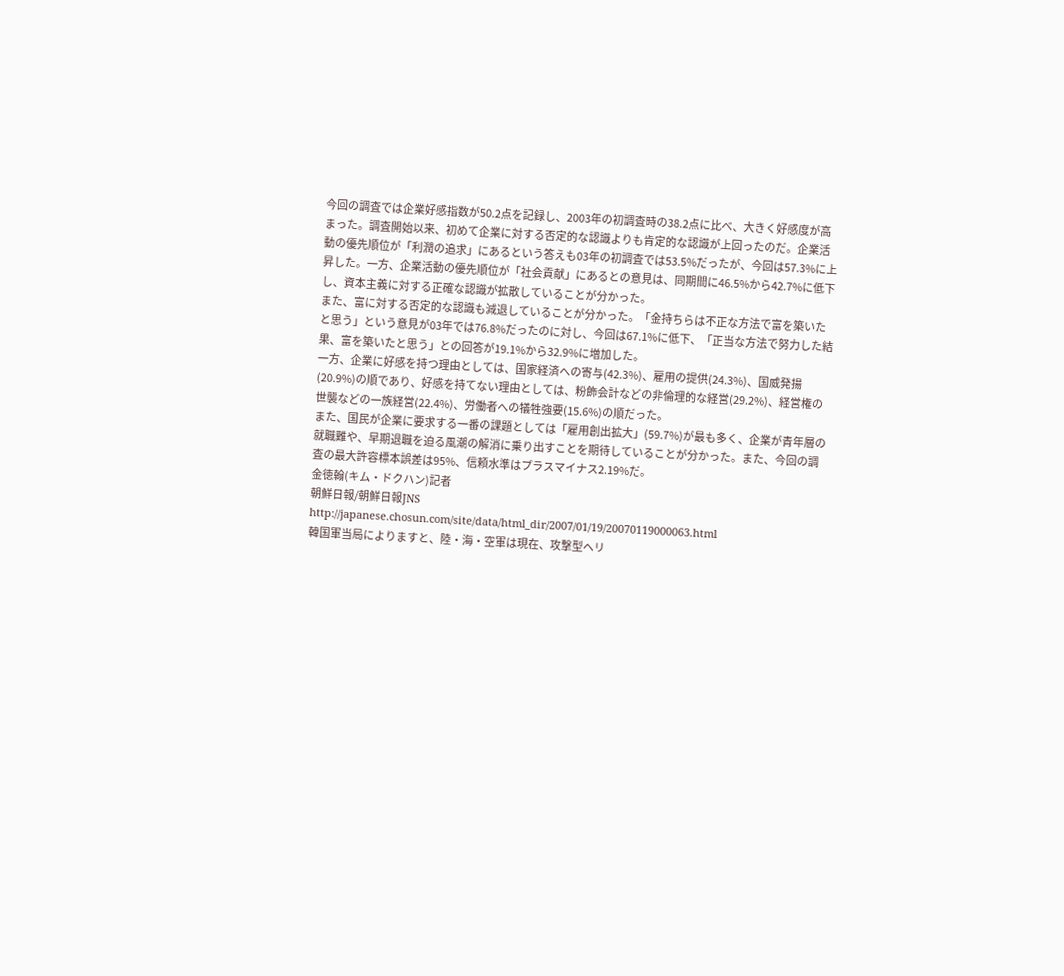今回の調査では企業好感指数が50.2点を記録し、2003年の初調査時の38.2点に比べ、大きく好感度が高まった。調査開始以来、初めて企業に対する否定的な認識よりも肯定的な認識が上回ったのだ。企業活動の優先順位が「利潤の追求」にあるという答えも03年の初調査では53.5%だったが、今回は57.3%に上昇した。一方、企業活動の優先順位が「社会貢献」にあるとの意見は、同期間に46.5%から42.7%に低下し、資本主義に対する正確な認識が拡散していることが分かった。
また、富に対する否定的な認識も減退していることが分かった。「金持ちらは不正な方法で富を築いたと思う」という意見が03年では76.8%だったのに対し、今回は67.1%に低下、「正当な方法で努力した結果、富を築いたと思う」との回答が19.1%から32.9%に増加した。
一方、企業に好感を持つ理由としては、国家経済への寄与(42.3%)、雇用の提供(24.3%)、国威発揚(20.9%)の順であり、好感を持てない理由としては、粉飾会計などの非倫理的な経営(29.2%)、経営権の世襲などの一族経営(22.4%)、労働者への犠牲強要(15.6%)の順だった。
また、国民が企業に要求する一番の課題としては「雇用創出拡大」(59.7%)が最も多く、企業が青年層の就職難や、早期退職を迫る風潮の解消に乗り出すことを期待していることが分かった。また、今回の調査の最大許容標本誤差は95%、信頼水準はプラスマイナス2.19%だ。
金徳翰(キム・ドクハン)記者
朝鮮日報/朝鮮日報JNS
http://japanese.chosun.com/site/data/html_dir/2007/01/19/20070119000063.html
韓国軍当局によりますと、陸・海・空軍は現在、攻撃型ヘリ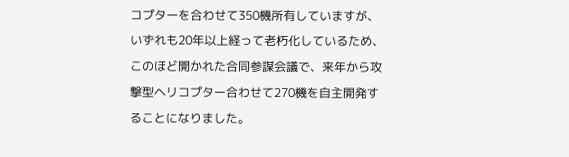コプターを合わせて350機所有していますが、いずれも20年以上経って老朽化しているため、このほど開かれた合同参謀会議で、来年から攻撃型ヘリコプター合わせて270機を自主開発することになりました。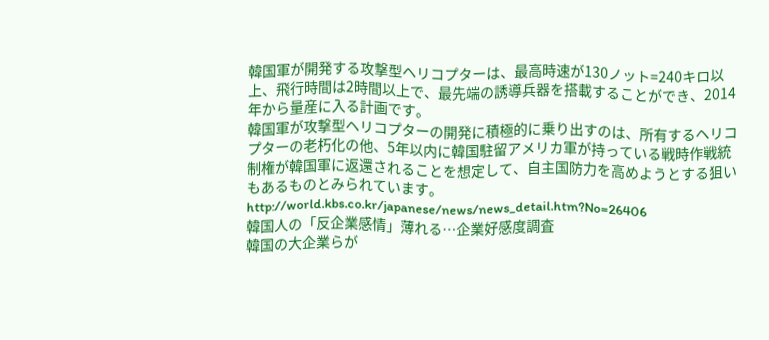韓国軍が開発する攻撃型ヘリコプターは、最高時速が130ノット=240キロ以上、飛行時間は2時間以上で、最先端の誘導兵器を搭載することができ、2014年から量産に入る計画です。
韓国軍が攻撃型ヘリコプターの開発に積極的に乗り出すのは、所有するヘリコプターの老朽化の他、5年以内に韓国駐留アメリカ軍が持っている戦時作戦統制権が韓国軍に返還されることを想定して、自主国防力を高めようとする狙いもあるものとみられています。
http://world.kbs.co.kr/japanese/news/news_detail.htm?No=26406
韓国人の「反企業感情」薄れる…企業好感度調査
韓国の大企業らが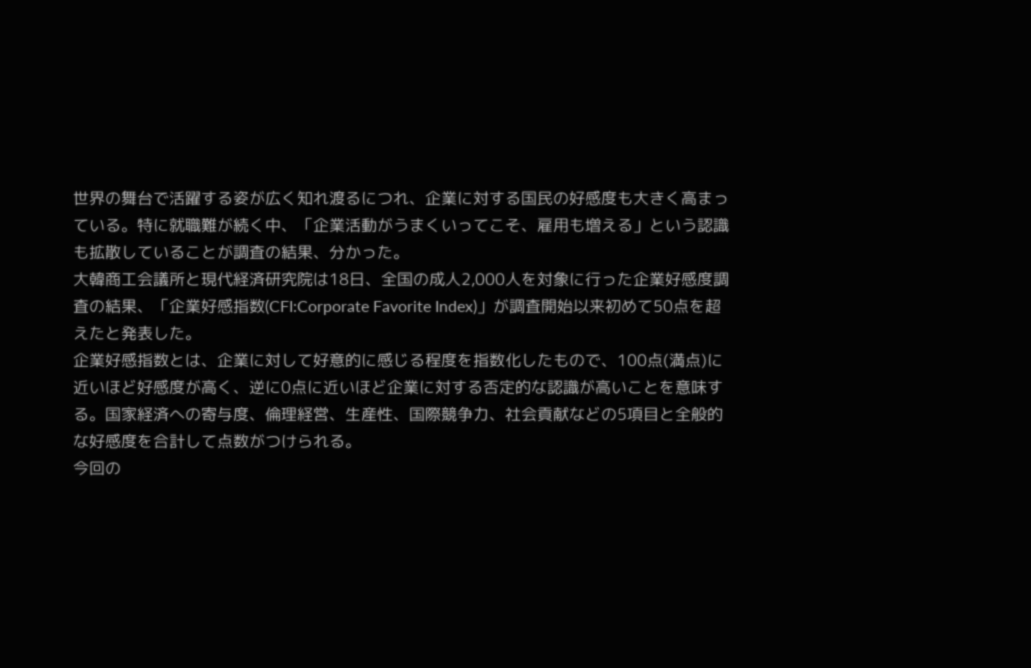世界の舞台で活躍する姿が広く知れ渡るにつれ、企業に対する国民の好感度も大きく高まっている。特に就職難が続く中、「企業活動がうまくいってこそ、雇用も増える」という認識も拡散していることが調査の結果、分かった。
大韓商工会議所と現代経済研究院は18日、全国の成人2,000人を対象に行った企業好感度調査の結果、「企業好感指数(CFI:Corporate Favorite Index)」が調査開始以来初めて50点を超えたと発表した。
企業好感指数とは、企業に対して好意的に感じる程度を指数化したもので、100点(満点)に近いほど好感度が高く、逆に0点に近いほど企業に対する否定的な認識が高いことを意味する。国家経済への寄与度、倫理経営、生産性、国際競争力、社会貢献などの5項目と全般的な好感度を合計して点数がつけられる。
今回の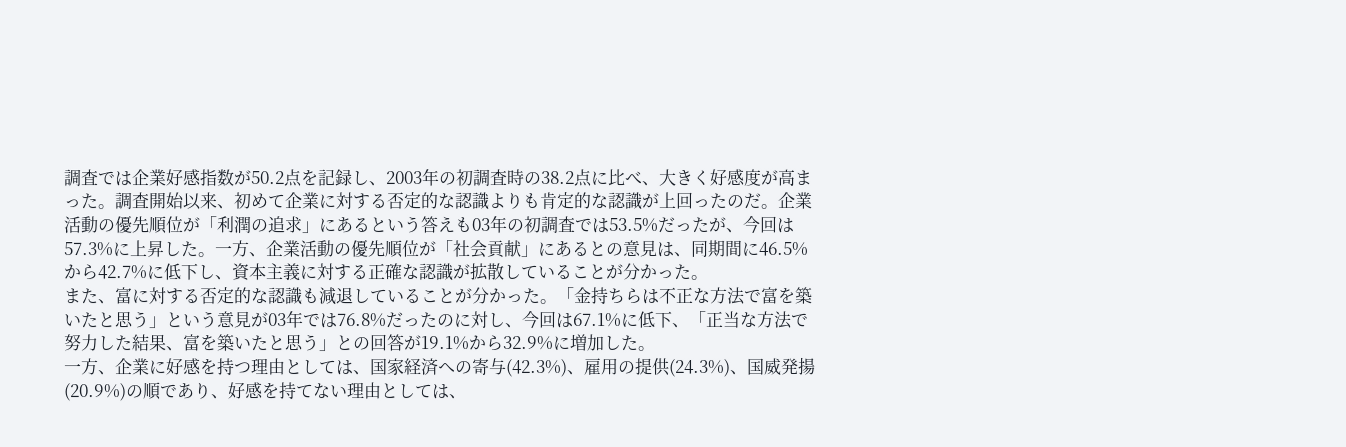調査では企業好感指数が50.2点を記録し、2003年の初調査時の38.2点に比べ、大きく好感度が高まった。調査開始以来、初めて企業に対する否定的な認識よりも肯定的な認識が上回ったのだ。企業活動の優先順位が「利潤の追求」にあるという答えも03年の初調査では53.5%だったが、今回は57.3%に上昇した。一方、企業活動の優先順位が「社会貢献」にあるとの意見は、同期間に46.5%から42.7%に低下し、資本主義に対する正確な認識が拡散していることが分かった。
また、富に対する否定的な認識も減退していることが分かった。「金持ちらは不正な方法で富を築いたと思う」という意見が03年では76.8%だったのに対し、今回は67.1%に低下、「正当な方法で努力した結果、富を築いたと思う」との回答が19.1%から32.9%に増加した。
一方、企業に好感を持つ理由としては、国家経済への寄与(42.3%)、雇用の提供(24.3%)、国威発揚(20.9%)の順であり、好感を持てない理由としては、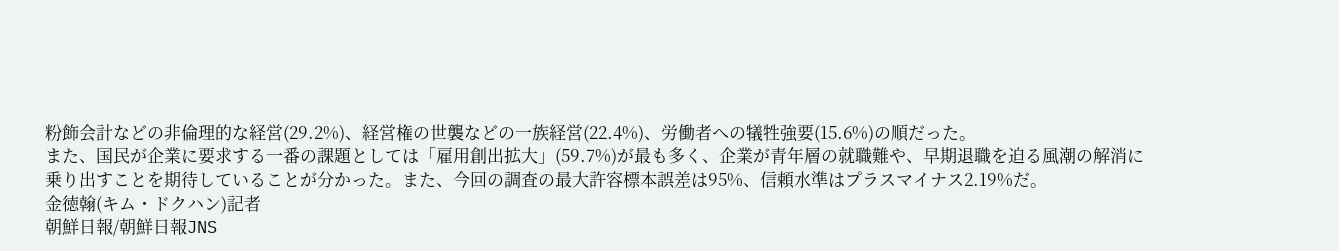粉飾会計などの非倫理的な経営(29.2%)、経営権の世襲などの一族経営(22.4%)、労働者への犠牲強要(15.6%)の順だった。
また、国民が企業に要求する一番の課題としては「雇用創出拡大」(59.7%)が最も多く、企業が青年層の就職難や、早期退職を迫る風潮の解消に乗り出すことを期待していることが分かった。また、今回の調査の最大許容標本誤差は95%、信頼水準はプラスマイナス2.19%だ。
金徳翰(キム・ドクハン)記者
朝鮮日報/朝鮮日報JNS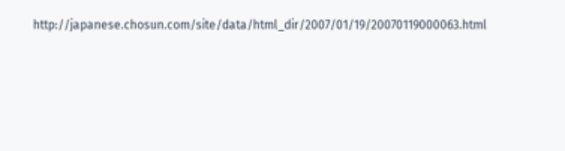http://japanese.chosun.com/site/data/html_dir/2007/01/19/20070119000063.html